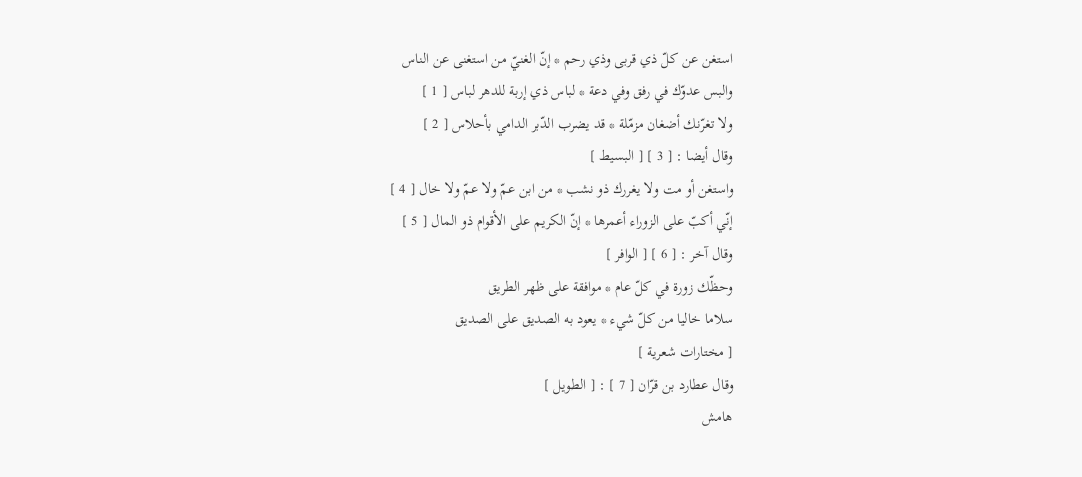استغن عن كلّ ذي قربى وذي رحم * إنّ الغنيّ من استغنى عن الناس
والبس عدوّك في رفق وفي دعة * لباس ذي إربة للدهر لباس [ 1 ]
ولا تغرّنك أضغان مزمّلة * قد يضرب الدّبر الدامي بأحلاس [ 2 ]
وقال أيضا : [ 3 ] [ البسيط ]
واستغن أو مت ولا يغررك ذو نشب * من ابن عمّ ولا عمّ ولا خال [ 4 ]
إنّي أكبّ على الزوراء أعمرها * إنّ الكريم على الأقوام ذو المال [ 5 ]
وقال آخر : [ 6 ] [ الوافر ]
وحظّك زورة في كلّ عام * موافقة على ظهر الطريق
سلاما خاليا من كلّ شيء * يعود به الصديق على الصديق
[ مختارات شعرية ]
وقال عطارد بن قرّان [ 7 ] : [ الطويل ]
هامش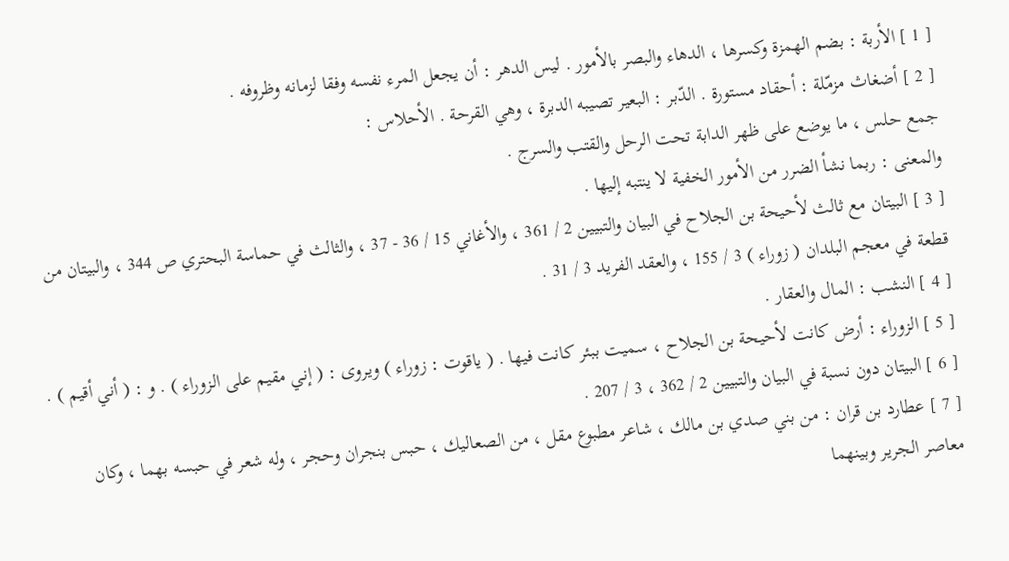[ 1 ] الأربة : بضم الهمزة وكسرها ، الدهاء والبصر بالأمور . ليس الدهر : أن يجعل المرء نفسه وفقا لزمانه وظروفه .
[ 2 ] أضغاث مزمّلة : أحقاد مستورة . الدّبر : البعير تصيبه الدبرة ، وهي القرحة . الأحلاس :
جمع حلس ، ما يوضع على ظهر الدابة تحت الرحل والقتب والسرج .
والمعنى : ربما نشأ الضرر من الأمور الخفية لا ينتبه إليها .
[ 3 ] البيتان مع ثالث لأحيحة بن الجلاح في البيان والتبيين 2 / 361 ، والأغاني 15 / 36 - 37 ، والثالث في حماسة البحتري ص 344 ، والبيتان من قطعة في معجم البلدان ( زوراء ) 3 / 155 ، والعقد الفريد 3 / 31 .
[ 4 ] النشب : المال والعقار .
[ 5 ] الزوراء : أرض كانت لأحيحة بن الجلاح ، سميت ببئر كانت فيها . ( ياقوت : زوراء ) ويروى : ( إني مقيم على الزوراء ) . و : ( أني أقيم ) .
[ 6 ] البيتان دون نسبة في البيان والتبيين 2 / 362 ، 3 / 207 .
[ 7 ] عطارد بن قران : من بني صدي بن مالك ، شاعر مطبوع مقل ، من الصعاليك ، حبس بنجران وحجر ، وله شعر في حبسه بهما ، وكان معاصر الجرير وبينهما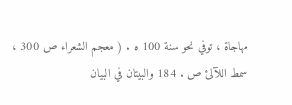مهاجاة ، توفي نحو سنة 100 ه . ( معجم الشعراء ص 300 ، سمط اللآلئ ص . 184 والبيتان في البيان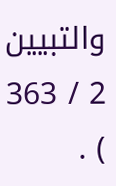والتبيين 2 / 363 ) .